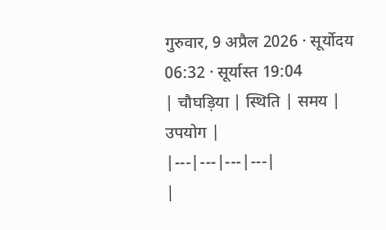गुरुवार, 9 अप्रैल 2026 · सूर्योदय 06:32 · सूर्यास्त 19:04
| चौघड़िया | स्थिति | समय | उपयोग |
|---|---|---|---|
|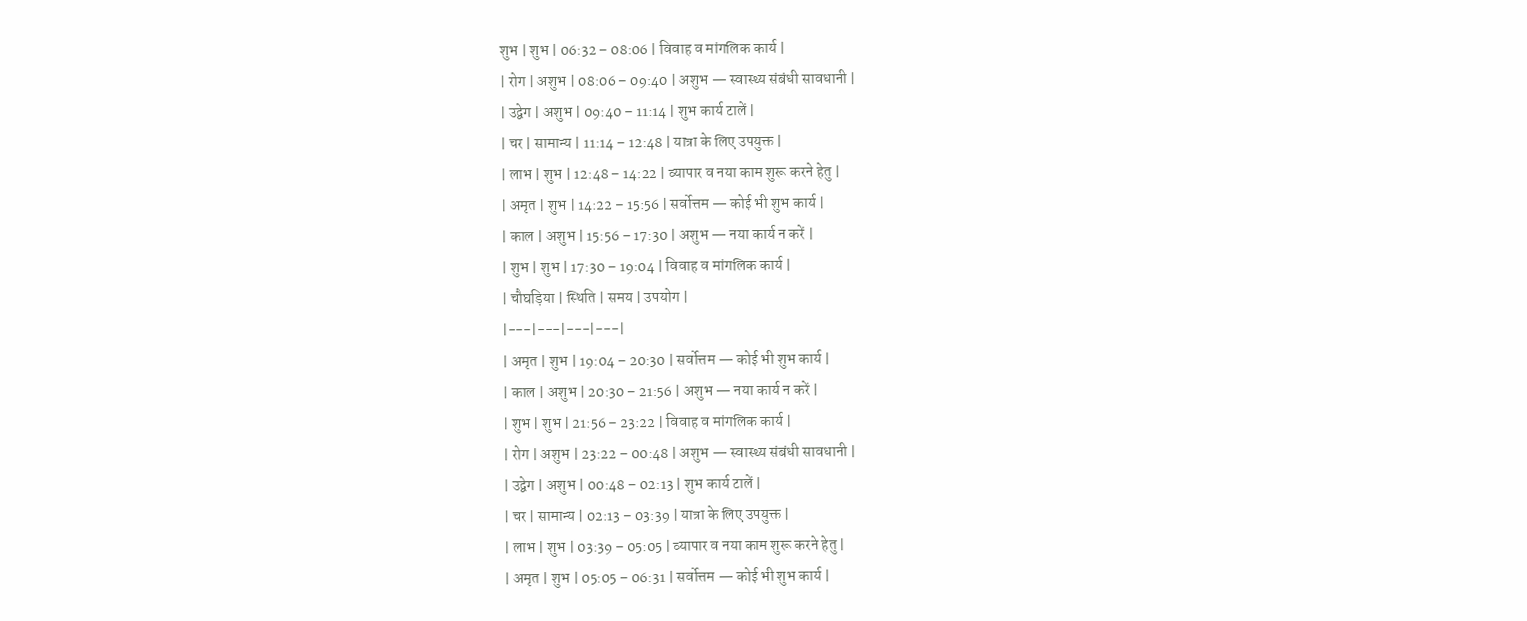शुभ | शुभ | 06:32 – 08:06 | विवाह व मांगलिक कार्य |
| रोग | अशुभ | 08:06 – 09:40 | अशुभ — स्वास्थ्य संबंधी सावधानी |
| उद्वेग | अशुभ | 09:40 – 11:14 | शुभ कार्य टालें |
| चर | सामान्य | 11:14 – 12:48 | यात्रा के लिए उपयुक्त |
| लाभ | शुभ | 12:48 – 14:22 | व्यापार व नया काम शुरू करने हेतु |
| अमृत | शुभ | 14:22 – 15:56 | सर्वोत्तम — कोई भी शुभ कार्य |
| काल | अशुभ | 15:56 – 17:30 | अशुभ — नया कार्य न करें |
| शुभ | शुभ | 17:30 – 19:04 | विवाह व मांगलिक कार्य |
| चौघड़िया | स्थिति | समय | उपयोग |
|---|---|---|---|
| अमृत | शुभ | 19:04 – 20:30 | सर्वोत्तम — कोई भी शुभ कार्य |
| काल | अशुभ | 20:30 – 21:56 | अशुभ — नया कार्य न करें |
| शुभ | शुभ | 21:56 – 23:22 | विवाह व मांगलिक कार्य |
| रोग | अशुभ | 23:22 – 00:48 | अशुभ — स्वास्थ्य संबंधी सावधानी |
| उद्वेग | अशुभ | 00:48 – 02:13 | शुभ कार्य टालें |
| चर | सामान्य | 02:13 – 03:39 | यात्रा के लिए उपयुक्त |
| लाभ | शुभ | 03:39 – 05:05 | व्यापार व नया काम शुरू करने हेतु |
| अमृत | शुभ | 05:05 – 06:31 | सर्वोत्तम — कोई भी शुभ कार्य |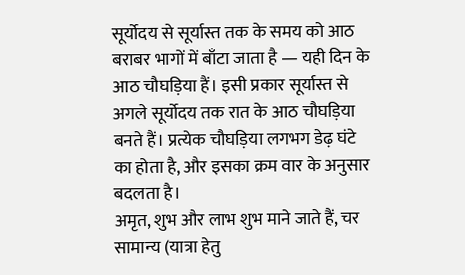सूर्योदय से सूर्यास्त तक के समय को आठ बराबर भागों में बाँटा जाता है — यही दिन के आठ चौघड़िया हैं। इसी प्रकार सूर्यास्त से अगले सूर्योदय तक रात के आठ चौघड़िया बनते हैं। प्रत्येक चौघड़िया लगभग डेढ़ घंटे का होता है, और इसका क्रम वार के अनुसार बदलता है।
अमृत, शुभ और लाभ शुभ माने जाते हैं, चर सामान्य (यात्रा हेतु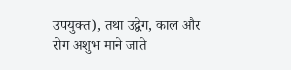उपयुक्त), तथा उद्वेग, काल और रोग अशुभ माने जाते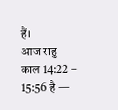हैं।
आज राहु काल 14:22 – 15:56 है —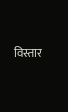विस्तार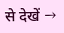से देखें →